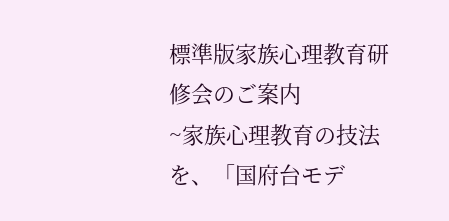標準版家族心理教育研修会のご案内
~家族心理教育の技法を、「国府台モデ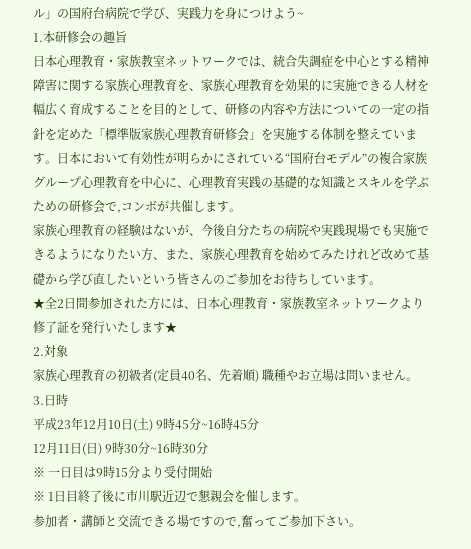ル」の国府台病院で学び、実践力を身につけよう~
1.本研修会の趣旨
日本心理教育・家族教室ネットワークでは、統合失調症を中心とする精神障害に関する家族心理教育を、家族心理教育を効果的に実施できる人材を幅広く育成することを目的として、研修の内容や方法についての一定の指針を定めた「標準版家族心理教育研修会」を実施する体制を整えています。日本において有効性が明らかにされている“国府台モデル”の複合家族グループ心理教育を中心に、心理教育実践の基礎的な知識とスキルを学ぶための研修会で,コンボが共催します。
家族心理教育の経験はないが、今後自分たちの病院や実践現場でも実施できるようになりたい方、また、家族心理教育を始めてみたけれど改めて基礎から学び直したいという皆さんのご参加をお待ちしています。
★全2日間参加された方には、日本心理教育・家族教室ネットワークより修了証を発行いたします★
2.対象
家族心理教育の初級者(定員40名、先着順) 職種やお立場は問いません。
3.日時
平成23年12月10日(土) 9時45分~16時45分
12月11日(日) 9時30分~16時30分
※ 一日目は9時15分より受付開始
※ 1日目終了後に市川駅近辺で懇親会を催します。
参加者・講師と交流できる場ですので,奮ってご参加下さい。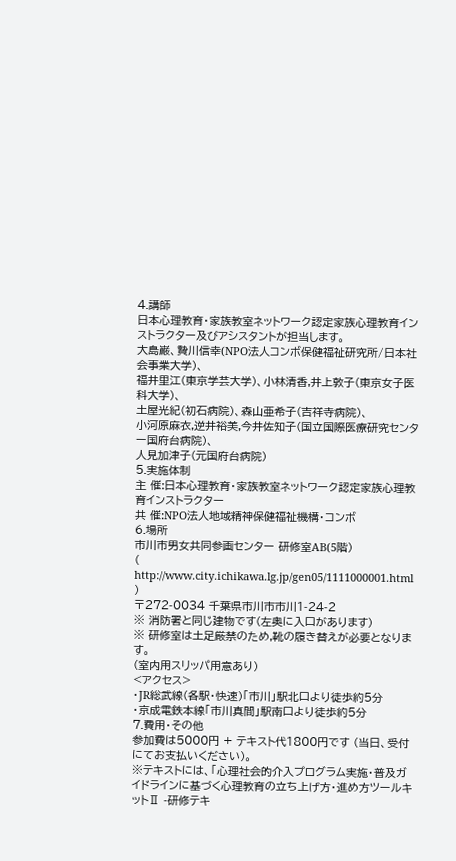4.講師
日本心理教育・家族教室ネットワーク認定家族心理教育インストラクター及びアシスタントが担当します。
大島巌、贄川信幸(NPO法人コンボ保健福祉研究所/日本社会事業大学)、
福井里江(東京学芸大学)、小林清香,井上敦子(東京女子医科大学)、
土屋光紀(初石病院)、森山亜希子(吉祥寺病院)、
小河原麻衣,逆井裕美,今井佐知子(国立国際医療研究センター国府台病院)、
人見加津子(元国府台病院)
5.実施体制
主 催:日本心理教育・家族教室ネットワーク認定家族心理教育インストラクター
共 催:NPO法人地域精神保健福祉機構・コンボ
6.場所
市川市男女共同参画センター 研修室AB(5階)
( http://www.city.ichikawa.lg.jp/gen05/1111000001.html )
〒272-0034 千葉県市川市市川1-24-2
※ 消防署と同じ建物です(左奥に入口があります)
※ 研修室は土足厳禁のため,靴の履き替えが必要となります。
(室内用スリッパ用意あり)
<アクセス>
・JR総武線(各駅・快速)「市川」駅北口より徒歩約5分
・京成電鉄本線「市川真間」駅南口より徒歩約5分
7.費用・その他
参加費は5000円 + テキスト代1800円です (当日、受付にてお支払いください)。
※テキストには、「心理社会的介入プログラム実施・普及ガイドラインに基づく心理教育の立ち上げ方・進め方ツールキットⅡ -研修テキ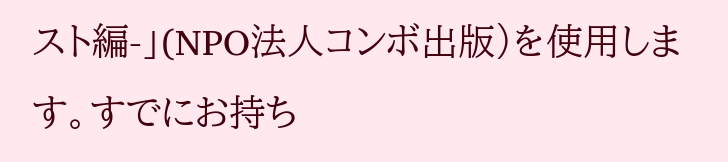スト編-」(NPO法人コンボ出版)を使用します。すでにお持ち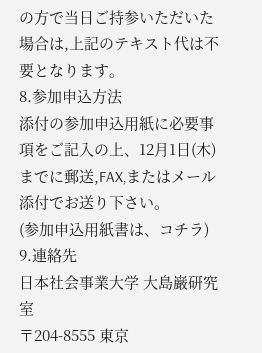の方で当日ご持参いただいた場合は,上記のテキスト代は不要となります。
8.参加申込方法
添付の参加申込用紙に必要事項をご記入の上、12月1日(木)までに郵送,FAX,またはメール添付でお送り下さい。
(参加申込用紙書は、コチラ)
9.連絡先
日本社会事業大学 大島巌研究室
〒204-8555 東京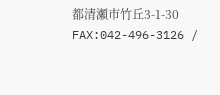都清瀬市竹丘3-1-30
FAX:042-496-3126 /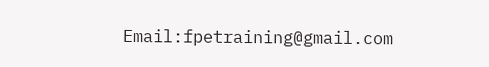Email:fpetraining@gmail.com